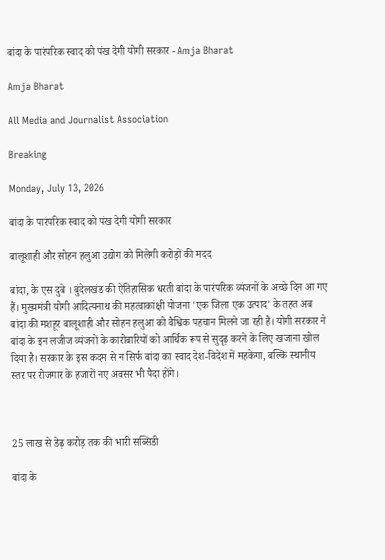बांदा के पारंपरिक स्वाद को पंख देगी योगी सरकार - Amja Bharat

Amja Bharat

All Media and Journalist Association

Breaking

Monday, July 13, 2026

बांदा के पारंपरिक स्वाद को पंख देगी योगी सरकार

बालूशाही और सोहन हलुआ उद्योग को मिलेगी करोड़ों की मदद

बांदा, के एस दुबे । बुंदेलखंड की ऐतिहासिक धरती बांदा के पारंपरिक व्यंजनों के अच्छे दिन आ गए हैं। मुख्यमंत्री योगी आदित्यनाथ की महत्वाकांक्षी योजना 'एक जिला एक उत्पाद' के तहत अब बांदा की मशहूर बालूशाही और सोहन हलुआ को वैश्विक पहचान मिलने जा रही है। योगी सरकार ने बांदा के इन लजीज व्यंजनों के कारोबारियों को आर्थिक रूप से सुदृढ़ करने के लिए खजाना खोल दिया है। सरकार के इस कदम से न सिर्फ बांदा का स्वाद देश-विदेश में महकेगा, बल्कि स्थानीय स्तर पर रोजगार के हजारों नए अवसर भी पैदा होंगे।



25 लाख से डेढ़ करोड़ तक की भारी सब्सिडी

बांदा के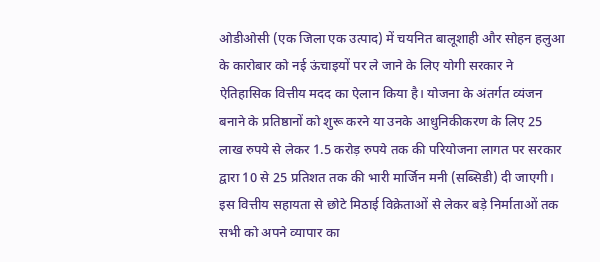ओडीओसी (एक जिला एक उत्पाद) में चयनित बालूशाही और सोहन हलुआ के कारोबार को नई ऊंचाइयों पर ले जाने के लिए योगी सरकार ने ऐतिहासिक वित्तीय मदद का ऐलान किया है। योजना के अंतर्गत व्यंजन बनाने के प्रतिष्ठानों को शुरू करने या उनके आधुनिकीकरण के लिए 25 लाख रुपये से लेकर 1.5 करोड़ रुपये तक की परियोजना लागत पर सरकार द्वारा 10 से 25 प्रतिशत तक की भारी मार्जिन मनी (सब्सिडी) दी जाएगी। इस वित्तीय सहायता से छोटे मिठाई विक्रेताओं से लेकर बड़े निर्माताओं तक सभी को अपने व्यापार का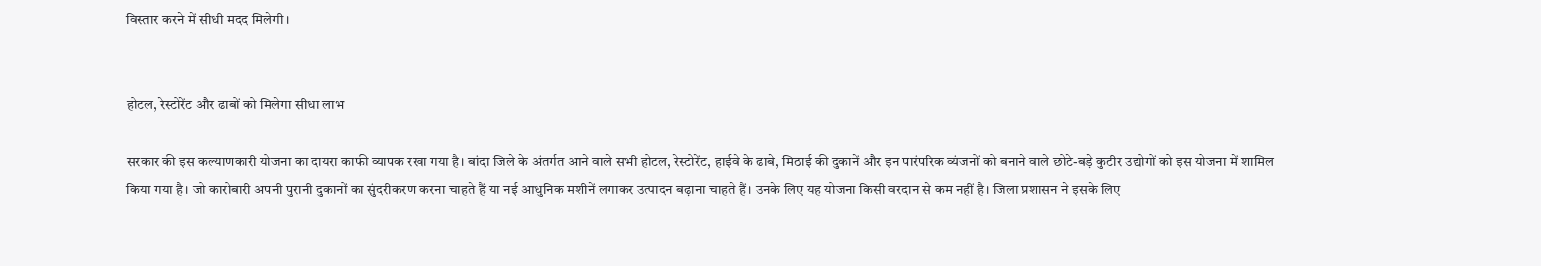विस्तार करने में सीधी मदद मिलेगी।


होटल, रेस्टोरेंट और ढाबों को मिलेगा सीधा लाभ

सरकार की इस कल्याणकारी योजना का दायरा काफी व्यापक रखा गया है। बांदा जिले के अंतर्गत आने वाले सभी होटल, रेस्टोरेंट, हाईवे के ढाबे, मिठाई की दुकानें और इन पारंपरिक व्यंजनों को बनाने वाले छोटे-बड़े कुटीर उद्योगों को इस योजना में शामिल किया गया है। जो कारोबारी अपनी पुरानी दुकानों का सुंदरीकरण करना चाहते हैं या नई आधुनिक मशीनें लगाकर उत्पादन बढ़ाना चाहते हैं। उनके लिए यह योजना किसी वरदान से कम नहीं है। जिला प्रशासन ने इसके लिए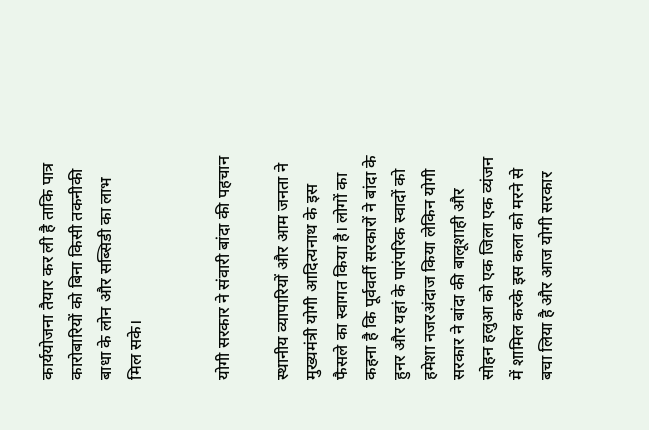कार्ययोजना तैयार कर ली है ताकि पात्र कारोबारियों को बिना किसी तकनीकी बाधा के लोन और सब्सिडी का लाभ मिल सके।


योगी सरकार ने संवारी बांदा की पहचान

स्थानीय व्यापारियों और आम जनता ने मुख्यमंत्री योगी आदित्यनाथ के इस फैसले का स्वागत किया है। लोगों का कहना है कि पूर्ववर्ती सरकारों ने बांदा के हुनर और यहां के पारंपरिक स्वादों को हमेशा नजरअंदाज किया लेकिन योगी सरकार ने बांदा की बालूशाही और सोहन हलुआ को एक जिला एक व्यंजन में शामिल करके इस कला को मरने से बचा लिया है और आज योगी सरकार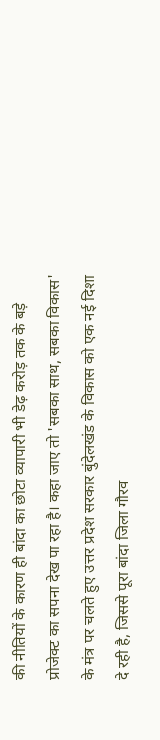की नीतियों के कारण ही बांदा का छोटा व्यापारी भी डेढ़ करोड़ तक के बड़े प्रोजेक्ट का सपना देख पा रहा है। कहा जाए तो 'सबका साथ, सबका विकास' के मंत्र पर चलते हुए उत्तर प्रदेश सरकार बुंदेलखंड के विकास को एक नई दिशा दे रही है, जिससे पूरा बांदा जिला गौरव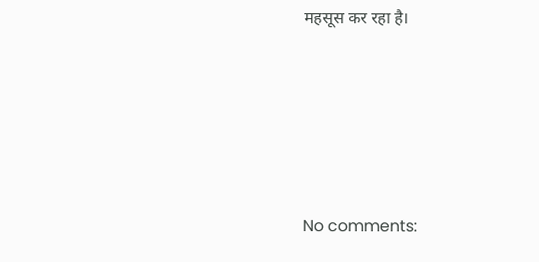महसूस कर रहा है।





No comments: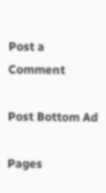Post a Comment

Post Bottom Ad

Pages